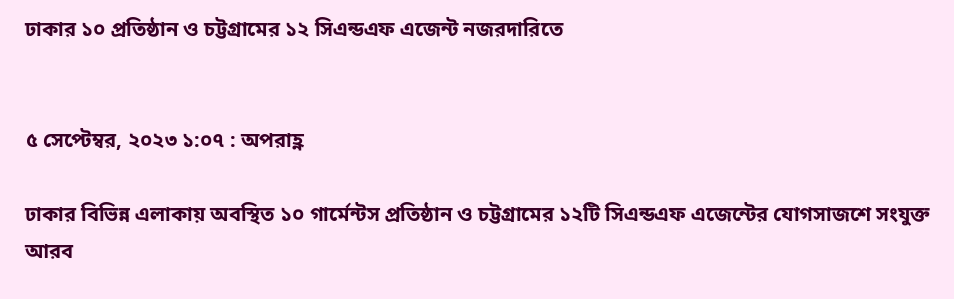ঢাকার ১০ প্রতিষ্ঠান ও চট্টগ্রামের ১২ সিএন্ডএফ এজেন্ট নজরদারিতে


৫ সেপ্টেম্বর, ২০২৩ ১:০৭ : অপরাহ্ণ

ঢাকার বিভিন্ন এলাকায় অবস্থিত ১০ গার্মেন্টস প্রতিষ্ঠান ও চট্টগ্রামের ১২টি সিএন্ডএফ এজেন্টের যোগসাজশে সংযুক্ত আরব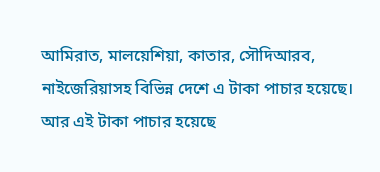আমিরাত, মালয়েশিয়া, কাতার, সৌদিআরব, নাইজেরিয়াসহ বিভিন্ন দেশে এ টাকা পাচার হয়েছে। আর এই টাকা পাচার হয়েছে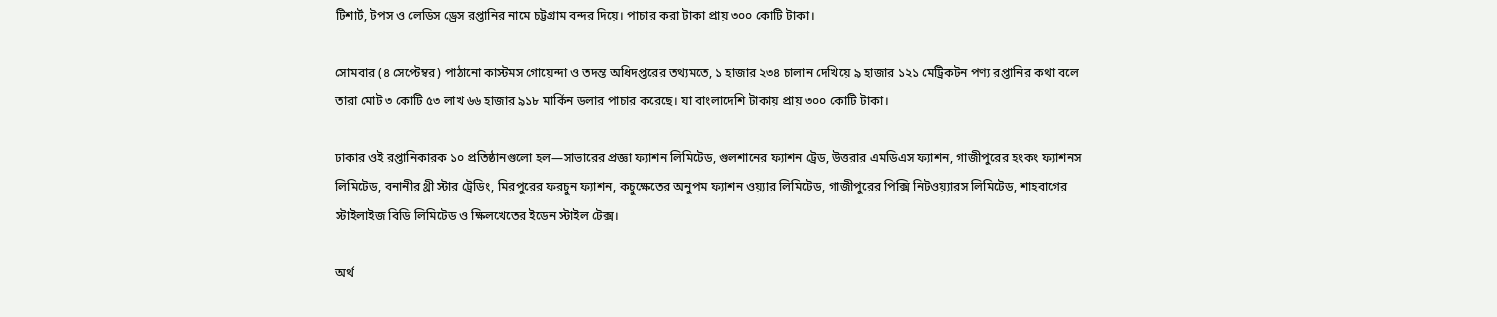টিশার্ট, টপস ও লেডিস ড্রেস রপ্তানির নামে চট্টগ্রাম বন্দর দিয়ে। পাচার করা টাকা প্রায় ৩০০ কোটি টাকা।

সোমবার (৪ সেপ্টেম্বর) পাঠানো কাস্টমস গোয়েন্দা ও তদন্ত অধিদপ্তরের তথ্যমতে, ১ হাজার ২৩৪ চালান দেখিয়ে ৯ হাজার ১২১ মেট্রিকটন পণ্য রপ্তানির কথা বলে তারা মোট ৩ কোটি ৫৩ লাখ ৬৬ হাজার ৯১৮ মার্কিন ডলার পাচার করেছে। যা বাংলাদেশি টাকায় প্রায় ৩০০ কোটি টাকা।

ঢাকার ওই রপ্তানিকারক ১০ প্রতিষ্ঠানগুলো হল—সাভারের প্রজ্ঞা ফ্যাশন লিমিটেড, গুলশানের ফ্যাশন ট্রেড, উত্তরার এমডিএস ফ্যাশন, গাজীপুরের হংকং ফ্যাশনস লিমিটেড, বনানীর থ্রী স্টার ট্রেডিং, মিরপুরের ফরচুন ফ্যাশন, কচুক্ষেতের অনুপম ফ্যাশন ওয়্যার লিমিটেড, গাজীপুরের পিক্সি নিটওয়্যারস লিমিটেড, শাহবাগের স্টাইলাইজ বিডি লিমিটেড ও ক্ষিলখেতের ইডেন স্টাইল টেক্স।

অর্থ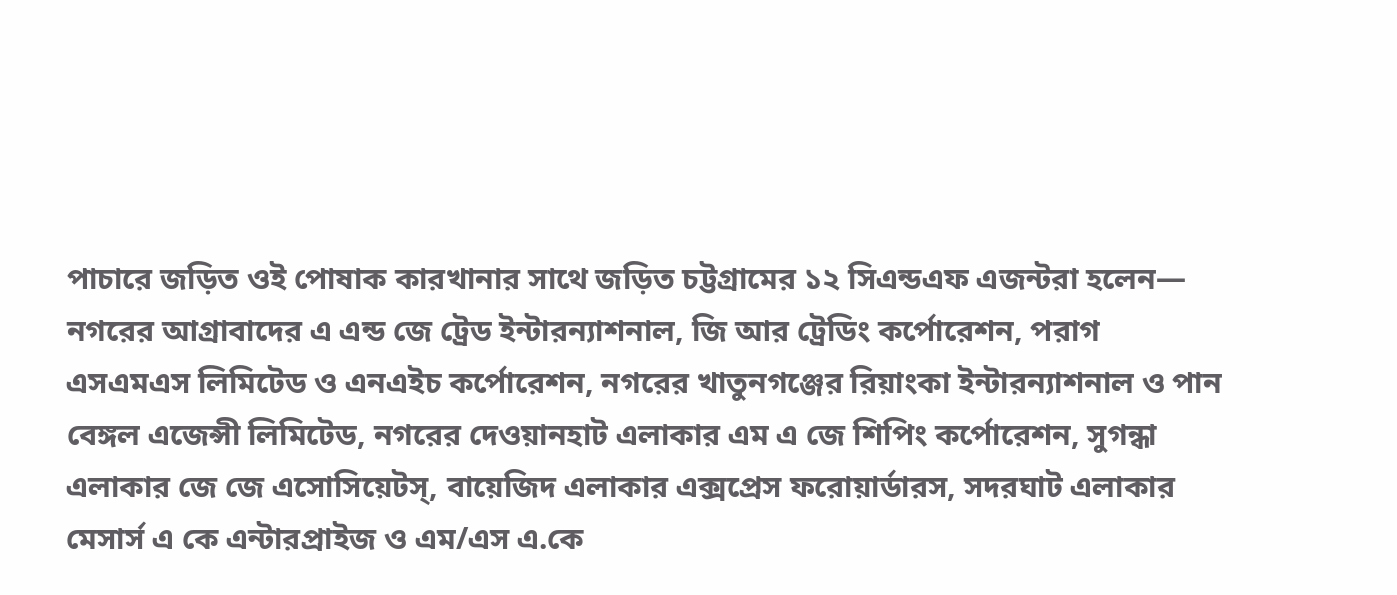পাচারে জড়িত ওই পোষাক কারখানার সাথে জড়িত চট্টগ্রামের ১২ সিএন্ডএফ এজন্টরা হলেন— নগরের আগ্রাবাদের এ এন্ড জে ট্রেড ইন্টারন্যাশনাল, জি আর ট্রেডিং কর্পোরেশন, পরাগ এসএমএস লিমিটেড ও এনএইচ কর্পোরেশন, নগরের খাতুনগঞ্জের রিয়াংকা ইন্টারন্যাশনাল ও পান বেঙ্গল এজেন্সী লিমিটেড, নগরের দেওয়ানহাট এলাকার এম এ জে শিপিং কর্পোরেশন, সুগন্ধা এলাকার জে জে এসোসিয়েটস্, বায়েজিদ এলাকার এক্সপ্রেস ফরোয়ার্ডারস, সদরঘাট এলাকার মেসার্স এ কে এন্টারপ্রাইজ ও এম/এস এ.কে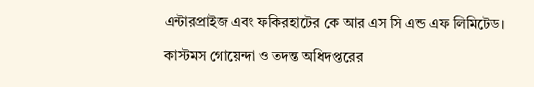এন্টারপ্রাইজ এবং ফকিরহাটের কে আর এস সি এন্ড এফ লিমিটেড।

কাস্টমস গোয়েন্দা ও তদন্ত অধিদপ্তরের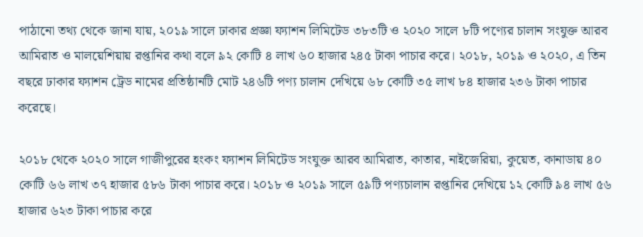পাঠানো তথ্য থেকে জানা যায়, ২০১৯ সালে ঢাকার প্রজ্ঞা ফ্যাশন লিমিটেড ৩৮৩টি ও ২০২০ সালে ৮টি পণ্যের চালান সংযুক্ত আরব আমিরাত ও মালয়েশিয়ায় রপ্তানির কথা বলে ৯২ কোটি ৪ লাখ ৬০ হাজার ২৪৫ টাকা পাচার করে। ২০১৮, ২০১৯ ও ২০২০, এ তিন বছরে ঢাকার ফ্যাশন ট্রেড নামের প্রতিষ্ঠানটি মোট ২৪৬টি পণ্য চালান দেখিয়ে ৬৮ কোটি ৩৫ লাখ ৮৪ হাজার ২৩৬ টাকা পাচার করেছে।

২০১৮ থেকে ২০২০ সালে গাজীপুরের হংকং ফ্যাশন লিমিটেড সংযুক্ত আরব আমিরাত, কাতার, নাইজেরিয়া, কুয়েত, কানাডায় ৪০ কোটি ৬৬ লাখ ৩৭ হাজার ৫৮৬ টাকা পাচার করে। ২০১৮ ও ২০১৯ সালে ৫৯টি পণ্যচালান রপ্তানির দেখিয়ে ১২ কোটি ৯৪ লাখ ৫৬ হাজার ৬২৩ টাকা পাচার করে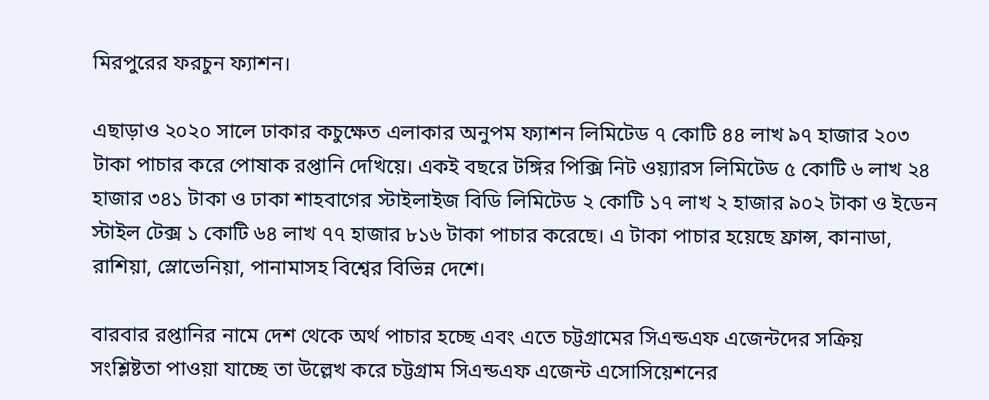মিরপুরের ফরচুন ফ্যাশন।

এছাড়াও ২০২০ সালে ঢাকার কচুক্ষেত এলাকার অনুপম ফ্যাশন লিমিটেড ৭ কোটি ৪৪ লাখ ৯৭ হাজার ২০৩ টাকা পাচার করে পোষাক রপ্তানি দেখিয়ে। একই বছরে টঙ্গির পিক্সি নিট ওয়্যারস লিমিটেড ৫ কোটি ৬ লাখ ২৪ হাজার ৩৪১ টাকা ও ঢাকা শাহবাগের স্টাইলাইজ বিডি লিমিটেড ২ কোটি ১৭ লাখ ২ হাজার ৯০২ টাকা ও ইডেন স্টাইল টেক্স ১ কোটি ৬৪ লাখ ৭৭ হাজার ৮১৬ টাকা পাচার করেছে। এ টাকা পাচার হয়েছে ফ্রান্স, কানাডা, রাশিয়া, স্লোভেনিয়া, পানামাসহ বিশ্বের বিভিন্ন দেশে।

বারবার রপ্তানির নামে দেশ থেকে অর্থ পাচার হচ্ছে এবং এতে চট্টগ্রামের সিএন্ডএফ এজেন্টদের সক্রিয় সংশ্লিষ্টতা পাওয়া যাচ্ছে তা উল্লেখ করে চট্টগ্রাম সিএন্ডএফ এজেন্ট এসোসিয়েশনের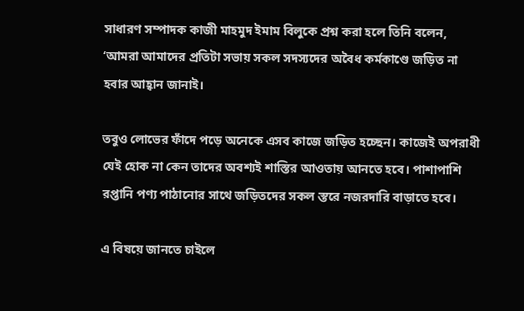সাধারণ সম্পাদক কাজী মাহমুদ ইমাম বিলুকে প্রশ্ন করা হলে তিনি বলেন, ‘আমরা আমাদের প্রতিটা সভায় সকল সদস্যদের অবৈধ কর্মকাণ্ডে জড়িত না হবার আহ্বান জানাই।

তবুও লোভের ফাঁদে পড়ে অনেকে এসব কাজে জড়িত হচ্ছেন। কাজেই অপরাধী যেই হোক না কেন তাদের অবশ্যই শাস্তির আওতায় আনতে হবে। পাশাপাশি রপ্তানি পণ্য পাঠানোর সাথে জড়িতদের সকল স্তরে নজরদারি বাড়াতে হবে।

এ বিষয়ে জানতে চাইলে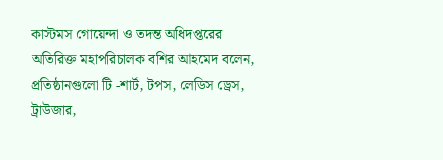কাস্টমস গোয়েন্দা ও তদন্ত অধিদপ্তরের অতিরিক্ত মহাপরিচালক বশির আহমেদ বলেন, প্রতিষ্ঠানগুলো টি -শার্ট, টপস, লেডিস ড্রেস, ট্রাউজার,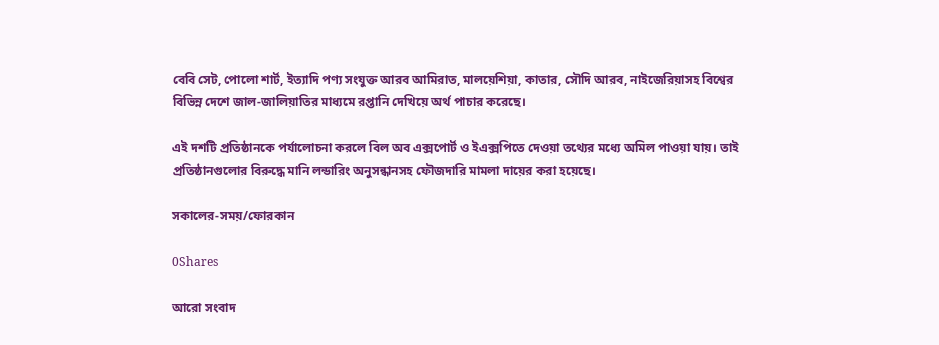বেবি সেট, পোলো শার্ট, ইত্যাদি পণ্য সংযুক্ত আরব আমিরাত, মালয়েশিয়া, কাতার, সৌদি আরব, নাইজেরিয়াসহ বিশ্বের বিভিন্ন দেশে জাল-জালিয়াতির মাধ্যমে রপ্তানি দেখিয়ে অর্থ পাচার করেছে।

এই দশটি প্রতিষ্ঠানকে পর্যালোচনা করলে বিল অব এক্সপোর্ট ও ইএক্সপিতে দেওয়া তথ্যের মধ্যে অমিল পাওয়া যায়। তাই প্রতিষ্ঠানগুলোর বিরুদ্ধে মানি লন্ডারিং অনুসন্ধানসহ ফৌজদারি মামলা দায়ের করা হয়েছে।

সকালের-সময়/ফোরকান

0Shares

আরো সংবাদ